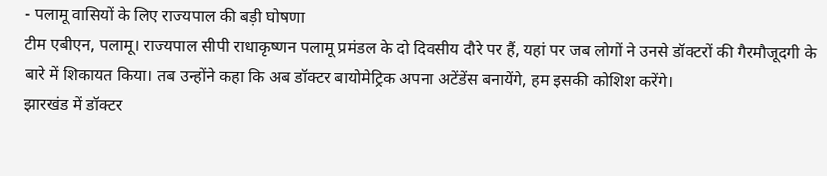- पलामू वासियों के लिए राज्यपाल की बड़ी घोषणा
टीम एबीएन, पलामू। राज्यपाल सीपी राधाकृष्णन पलामू प्रमंडल के दो दिवसीय दौरे पर हैं, यहां पर जब लोगों ने उनसे डॉक्टरों की गैरमौजूदगी के बारे में शिकायत किया। तब उन्होंने कहा कि अब डॉक्टर बायोमेट्रिक अपना अटेंडेंस बनायेंगे, हम इसकी कोशिश करेंगे।
झारखंड में डॉक्टर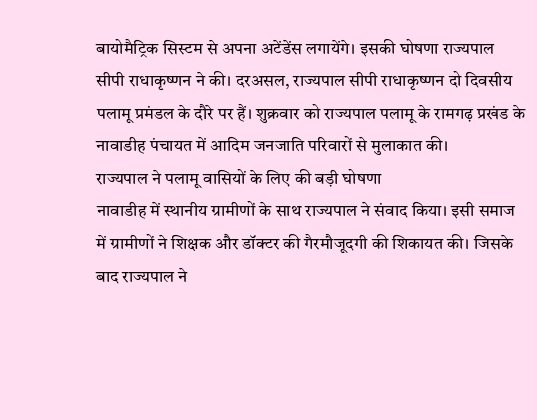बायोमैट्रिक सिस्टम से अपना अटेंडेंस लगायेंगे। इसकी घोषणा राज्यपाल सीपी राधाकृष्णन ने की। दरअसल, राज्यपाल सीपी राधाकृष्णन दो दिवसीय पलामू प्रमंडल के दौरे पर हैं। शुक्रवार को राज्यपाल पलामू के रामगढ़ प्रखंड के नावाडीह पंचायत में आदिम जनजाति परिवारों से मुलाकात की।
राज्यपाल ने पलामू वासियों के लिए की बड़ी घोषणा
नावाडीह में स्थानीय ग्रामीणों के साथ राज्यपाल ने संवाद किया। इसी समाज में ग्रामीणों ने शिक्षक और डॉक्टर की गैरमौजूदगी की शिकायत की। जिसके बाद राज्यपाल ने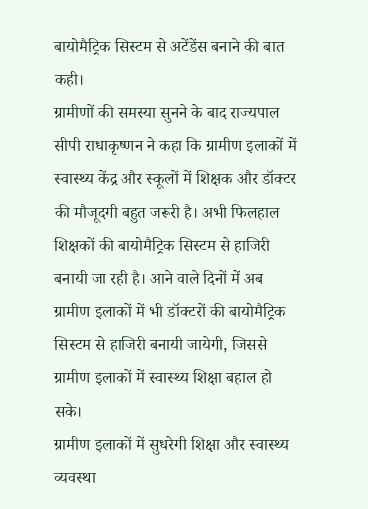बायोमैट्रिक सिस्टम से अटेंडेंस बनाने की बात कही।
ग्रामीणों की समस्या सुनने के बाद राज्यपाल सीपी राधाकृष्णन ने कहा कि ग्रामीण इलाकों में स्वास्थ्य केंद्र और स्कूलों में शिक्षक और डॉक्टर की मौजूदगी बहुत जरूरी है। अभी फिलहाल शिक्षकों की बायोमैट्रिक सिस्टम से हाजिरी बनायी जा रही है। आने वाले दिनों में अब ग्रामीण इलाकों में भी डॉक्टरों की बायोमैट्रिक सिस्टम से हाजिरी बनायी जायेगी, जिससे ग्रामीण इलाकों में स्वास्थ्य शिक्षा बहाल हो सके।
ग्रामीण इलाकों में सुधरेगी शिक्षा और स्वास्थ्य व्यवस्था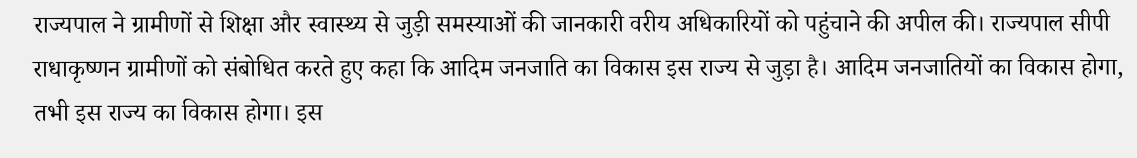राज्यपाल ने ग्रामीणों से शिक्षा और स्वास्थ्य से जुड़ी समस्याओं की जानकारी वरीय अधिकारियों को पहुंचाने की अपील की। राज्यपाल सीपी राधाकृष्णन ग्रामीणों को संबोधित करते हुए कहा कि आदिम जनजाति का विकास इस राज्य से जुड़ा है। आदिम जनजातियों का विकास होगा, तभी इस राज्य का विकास होगा। इस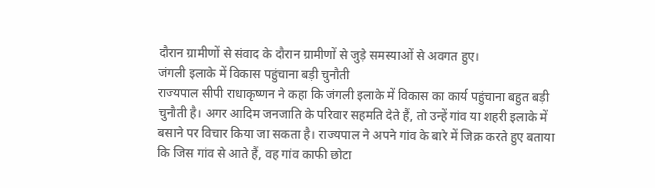दौरान ग्रामीणों से संवाद के दौरान ग्रामीणों से जुड़े समस्याओं से अवगत हुए।
जंगली इलाके में विकास पहुंचाना बड़ी चुनौती
राज्यपाल सीपी राधाकृष्णन ने कहा कि जंगली इलाके में विकास का कार्य पहुंचाना बहुत बड़ी चुनौती है। अगर आदिम जनजाति के परिवार सहमति देते हैं, तो उन्हें गांव या शहरी इलाके में बसाने पर विचार किया जा सकता है। राज्यपाल ने अपने गांव के बारे में जिक्र करते हुए बताया कि जिस गांव से आते हैं, वह गांव काफी छोटा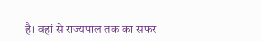है। वहां से राज्यपाल तक का सफर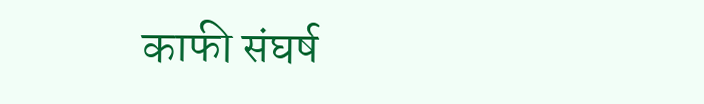काफी संघर्ष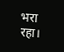भरा रहा।